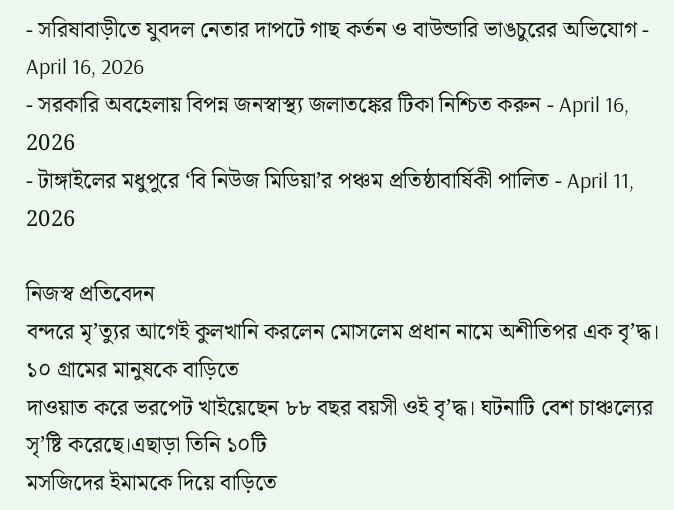- সরিষাবাড়ীতে যুবদল নেতার দাপটে গাছ কর্তন ও বাউন্ডারি ভাঙচুরের অভিযোগ - April 16, 2026
- সরকারি অবহেলায় বিপন্ন জনস্বাস্থ্য জলাতঙ্কের টিকা নিশ্চিত করুন - April 16, 2026
- টাঙ্গাইলের মধুপুরে ‘বি নিউজ মিডিয়া’র পঞ্চম প্রতিষ্ঠাবার্ষিকী পালিত - April 11, 2026

নিজস্ব প্রতিবেদন
বন্দরে মৃ’ত্যুর আগেই কুলখানি করলেন মোসলেম প্রধান নামে অশীতিপর এক বৃ’দ্ধ। ১০ গ্রামের মানুষকে বাড়িতে
দাওয়াত করে ভরপেট খাইয়েছেন ৮৮ বছর বয়সী ওই বৃ’দ্ধ। ঘটনাটি বেশ চাঞ্চল্যের সৃ’ষ্টি করেছে।এছাড়া তিনি ১০টি
মসজিদের ইমামকে দিয়ে বাড়িতে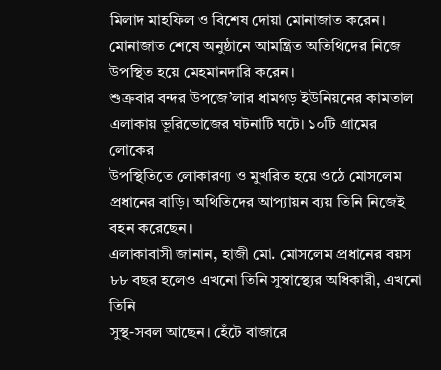মিলাদ মাহফিল ও বিশেষ দোয়া মোনাজাত করেন। মোনাজাত শেষে অনুষ্ঠানে আমন্ত্রিত অতিথিদের নিজে উপস্থিত হয়ে মেহমানদারি করেন।
শুক্রবার বন্দর উপজে’লার ধামগড় ইউনিয়নের কামতাল এলাকায় ভূরিভোজের ঘটনাটি ঘটে। ১০টি গ্রামের লোকের
উপস্থিতিতে লোকারণ্য ও মুখরিত হয়ে ওঠে মোসলেম প্রধানের বাড়ি। অথিতিদের আপ্যায়ন ব্যয় তিনি নিজেই বহন করেছেন।
এলাকাবাসী জানান, হাজী মো. মোসলেম প্রধানের বয়স ৮৮ বছর হলেও এখনো তিনি সুস্বাস্থ্যের অধিকারী, এখনো তিনি
সুস্থ-সবল আছেন। হেঁটে বাজারে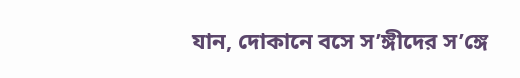যান, দোকানে বসে স’ঙ্গীদের স’ঙ্গে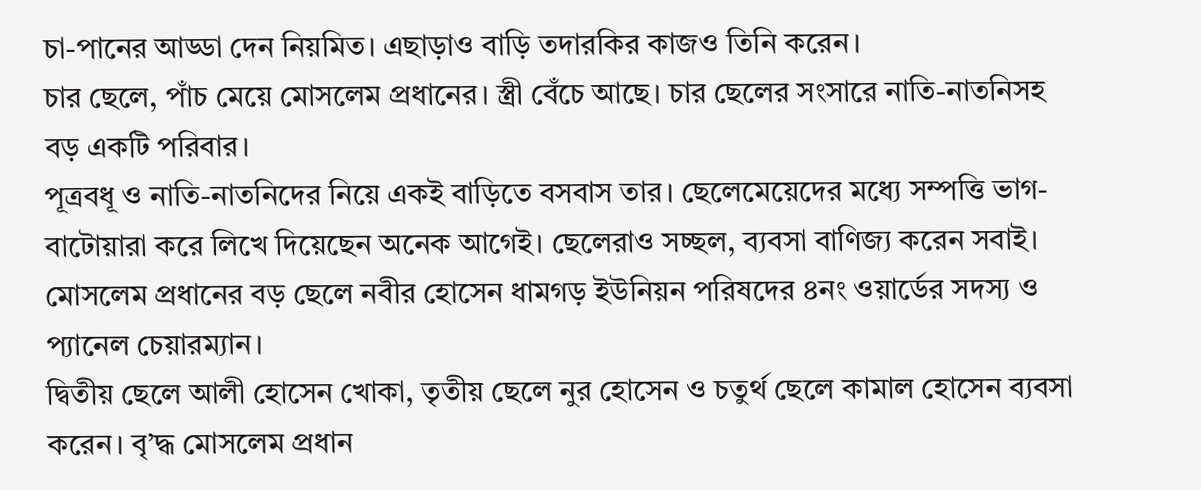চা-পানের আড্ডা দেন নিয়মিত। এছাড়াও বাড়ি তদারকির কাজও তিনি করেন।
চার ছেলে, পাঁচ মেয়ে মোসলেম প্রধানের। স্ত্রী বেঁচে আছে। চার ছেলের সংসারে নাতি-নাতনিসহ বড় একটি পরিবার।
পূত্রবধূ ও নাতি-নাতনিদের নিয়ে একই বাড়িতে বসবাস তার। ছেলেমেয়েদের মধ্যে সম্পত্তি ভাগ-বাটোয়ারা করে লিখে দিয়েছেন অনেক আগেই। ছেলেরাও সচ্ছল, ব্যবসা বাণিজ্য করেন সবাই।
মোসলেম প্রধানের বড় ছেলে নবীর হোসেন ধামগড় ইউনিয়ন পরিষদের ৪নং ওয়ার্ডের সদস্য ও প্যানেল চেয়ারম্যান।
দ্বিতীয় ছেলে আলী হোসেন খোকা, তৃতীয় ছেলে নুর হোসেন ও চতুর্থ ছেলে কামাল হোসেন ব্যবসা করেন। বৃ’দ্ধ মোসলেম প্রধান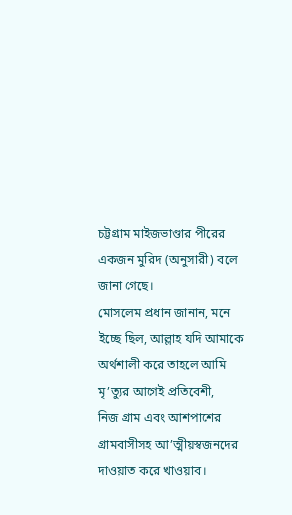চট্টগ্রাম মাইজভাণ্ডার পীরের একজন মুরিদ (অনুসারী) বলে জানা গেছে।
মোসলেম প্রধান জানান, মনে ইচ্ছে ছিল, আল্লাহ যদি আমাকে অর্থশালী করে তাহলে আমি মৃ’ত্যুর আগেই প্রতিবেশী,
নিজ গ্রাম এবং আশপাশের গ্রামবাসীসহ আ’ত্মীয়স্বজনদের দাওয়াত করে খাওয়াব।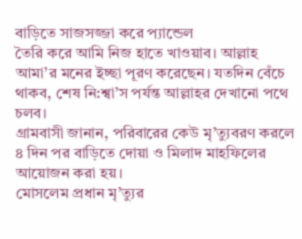বাড়িতে সাজসজ্জা করে প্যান্ডেল
তৈরি করে আমি নিজ হাতে খাওয়াব। আল্লাহ আমা’র মনের ইচ্ছা পূরণ করেছেন। যতদিন বেঁচে থাকব, শেষ নি:শ্বা’স পর্যন্ত আল্লাহর দেখানো পথে চলব।
গ্রামবাসী জানান, পরিবারের কেউ মৃ’ত্যুবরণ করলে ৪ দিন পর বাড়িতে দোয়া ও মিলাদ মাহফিলের আয়োজন করা হয়।
মোসলেম প্রধান মৃ’ত্যুর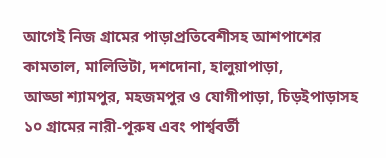আগেই নিজ গ্রামের পাড়াপ্রতিবেশীসহ আশপাশের কামতাল, মালিভিটা, দশদোনা, হালুয়াপাড়া,
আড্ডা শ্যামপুর, মহজমপুর ও যোগীপাড়া, চিড়ইপাড়াসহ ১০ গ্রামের নারী-পূরুষ এবং পার্শ্ববর্তী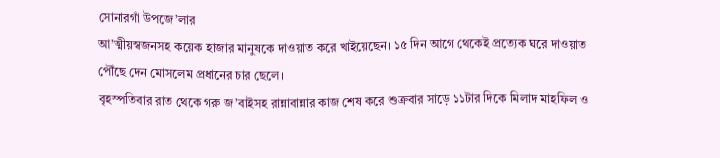সোনারগাঁ উপজে’লার
আ’ত্মীয়স্বজনসহ কয়েক হাজার মানুষকে দাওয়াত করে খাইয়েছেন। ১৫ দিন আগে থেকেই প্রত্যেক ঘরে দাওয়াত পৌঁছে দেন মোসলেম প্রধানের চার ছেলে।
বৃহস্পতিবার রাত থেকে গরু জ’বাইসহ রান্নাবান্নার কাজ শেষ করে শুক্রবার সাড়ে ১১টার দিকে মিলাদ মাহফিল ও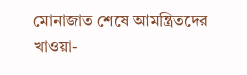মোনাজাত শেষে আমন্ত্রিতদের খাওয়া-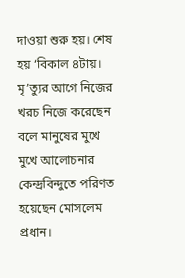দাওয়া শুরু হয়। শেষ হয় ‘বিকাল ৪টায়। মৃ’ত্যুর আগে নিজের খরচ নিজে করেছেন বলে মানুষের মুখে মুখে আলোচনার কেন্দ্রবিন্দুতে পরিণত হয়েছেন মোসলেম প্রধান।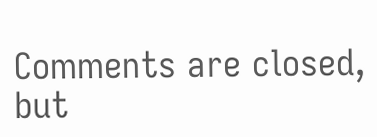Comments are closed, but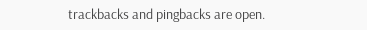trackbacks and pingbacks are open.